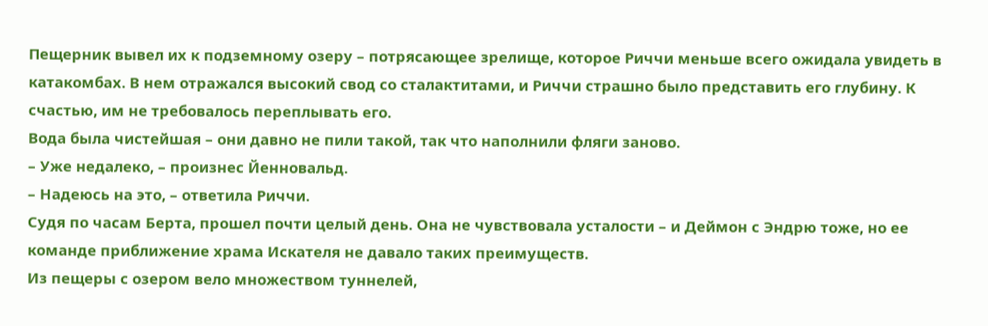Пещерник вывел их к подземному озеру – потрясающее зрелище, которое Риччи меньше всего ожидала увидеть в катакомбах. В нем отражался высокий свод со сталактитами, и Риччи страшно было представить его глубину. К счастью, им не требовалось переплывать его.
Вода была чистейшая – они давно не пили такой, так что наполнили фляги заново.
– Уже недалеко, – произнес Йенновальд.
– Надеюсь на это, – ответила Риччи.
Судя по часам Берта, прошел почти целый день. Она не чувствовала усталости – и Деймон с Эндрю тоже, но ее команде приближение храма Искателя не давало таких преимуществ.
Из пещеры с озером вело множеством туннелей,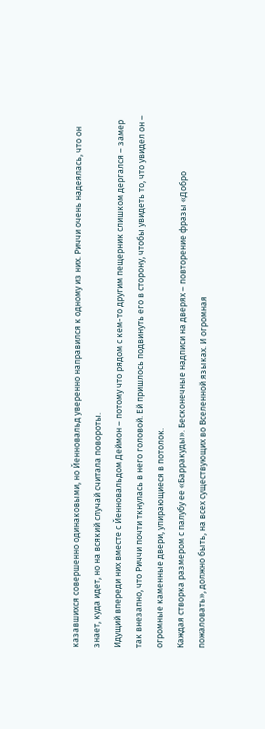казавшихся совершенно одинаковыми, но Йенновальд уверенно направился к одному из них. Риччи очень надеялась, что он знает, куда идет, но на всякий случай считала повороты.
Идущий впереди них вместе с Йенновальдом Деймон – потому что рядом с кем-то другим пещерник слишком дергался – замер так внезапно, что Риччи почти ткнулась в него головой. Ей пришлось подвинуть его в сторону, чтобы увидеть то, что увидел он – огромные каменные двери, упирающиеся в потолок.
Каждая створка размером с палубу ее «Барракуды». Бесконечные надписи на дверях – повторение фразы «Добро пожаловать», должно быть, на всех существующих во Вселенной языках. И огромная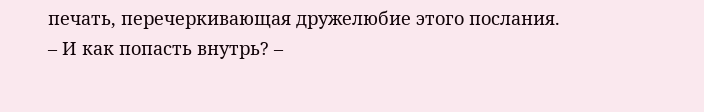печать, перечеркивающая дружелюбие этого послания.
– И как попасть внутрь? –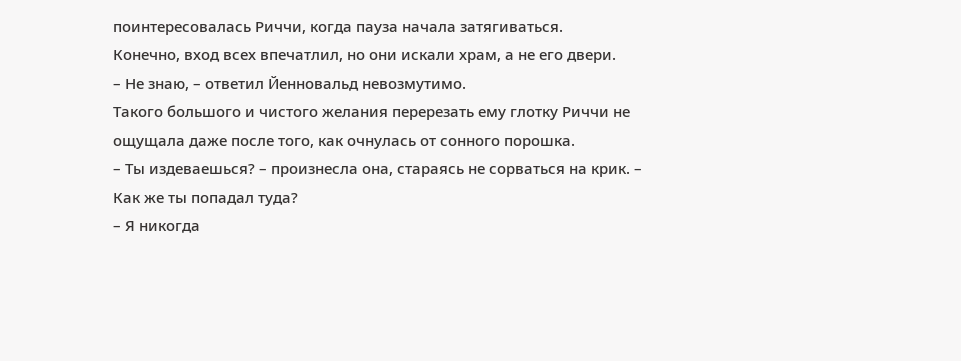поинтересовалась Риччи, когда пауза начала затягиваться.
Конечно, вход всех впечатлил, но они искали храм, а не его двери.
– Не знаю, – ответил Йенновальд невозмутимо.
Такого большого и чистого желания перерезать ему глотку Риччи не ощущала даже после того, как очнулась от сонного порошка.
– Ты издеваешься? – произнесла она, стараясь не сорваться на крик. – Как же ты попадал туда?
– Я никогда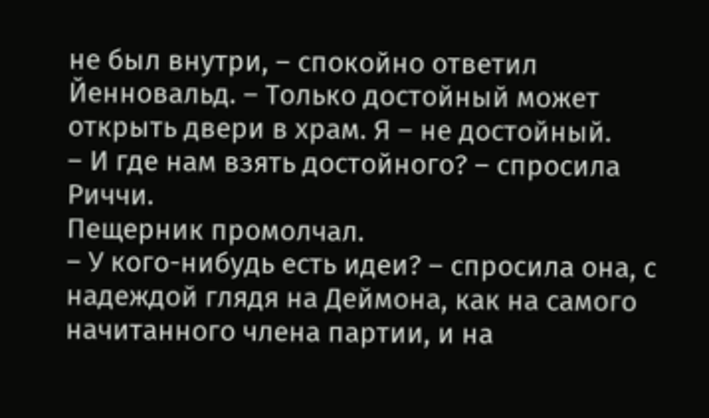не был внутри, – спокойно ответил Йенновальд. – Только достойный может открыть двери в храм. Я – не достойный.
– И где нам взять достойного? – спросила Риччи.
Пещерник промолчал.
– У кого-нибудь есть идеи? – спросила она, с надеждой глядя на Деймона, как на самого начитанного члена партии, и на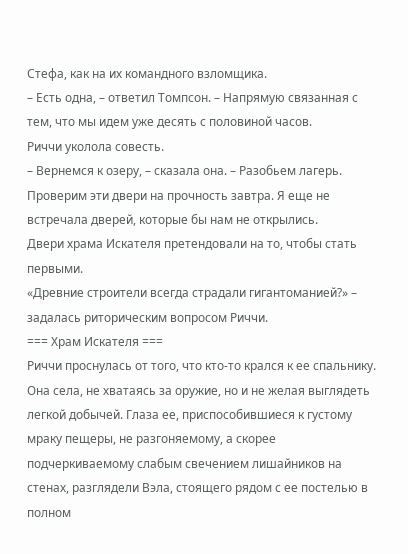Стефа, как на их командного взломщика.
– Есть одна, – ответил Томпсон. – Напрямую связанная с тем, что мы идем уже десять с половиной часов.
Риччи уколола совесть.
– Вернемся к озеру, – сказала она. – Разобьем лагерь. Проверим эти двери на прочность завтра. Я еще не встречала дверей, которые бы нам не открылись.
Двери храма Искателя претендовали на то, чтобы стать первыми.
«Древние строители всегда страдали гигантоманией?» – задалась риторическим вопросом Риччи.
=== Храм Искателя ===
Риччи проснулась от того, что кто-то крался к ее спальнику.
Она села, не хватаясь за оружие, но и не желая выглядеть легкой добычей. Глаза ее, приспособившиеся к густому мраку пещеры, не разгоняемому, а скорее подчеркиваемому слабым свечением лишайников на стенах, разглядели Вэла, стоящего рядом с ее постелью в полном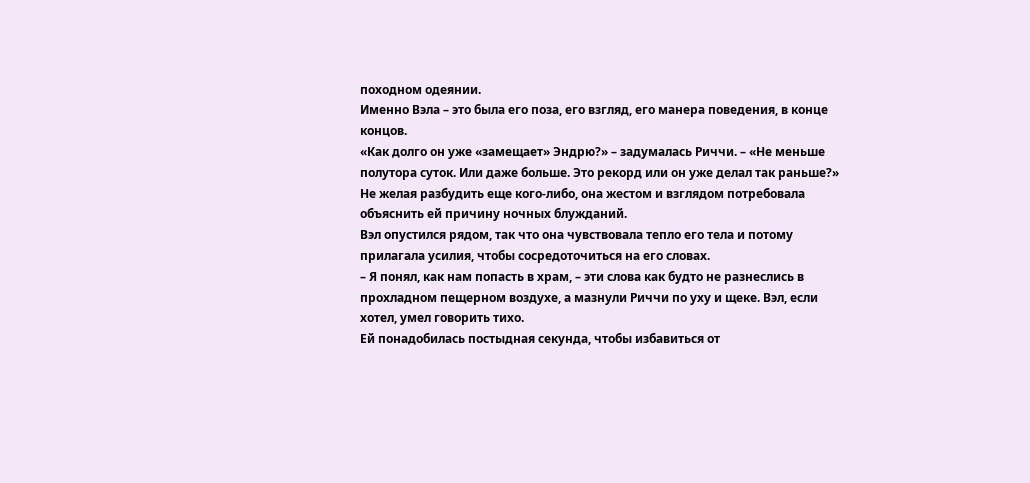походном одеянии.
Именно Вэла – это была его поза, его взгляд, его манера поведения, в конце концов.
«Как долго он уже «замещает» Эндрю?» – задумалась Риччи. – «Не меньше полутора суток. Или даже больше. Это рекорд или он уже делал так раньше?»
Не желая разбудить еще кого-либо, она жестом и взглядом потребовала объяснить ей причину ночных блужданий.
Вэл опустился рядом, так что она чувствовала тепло его тела и потому прилагала усилия, чтобы сосредоточиться на его словах.
– Я понял, как нам попасть в храм, – эти слова как будто не разнеслись в прохладном пещерном воздухе, а мазнули Риччи по уху и щеке. Вэл, если хотел, умел говорить тихо.
Ей понадобилась постыдная секунда, чтобы избавиться от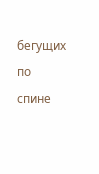бегущих по спине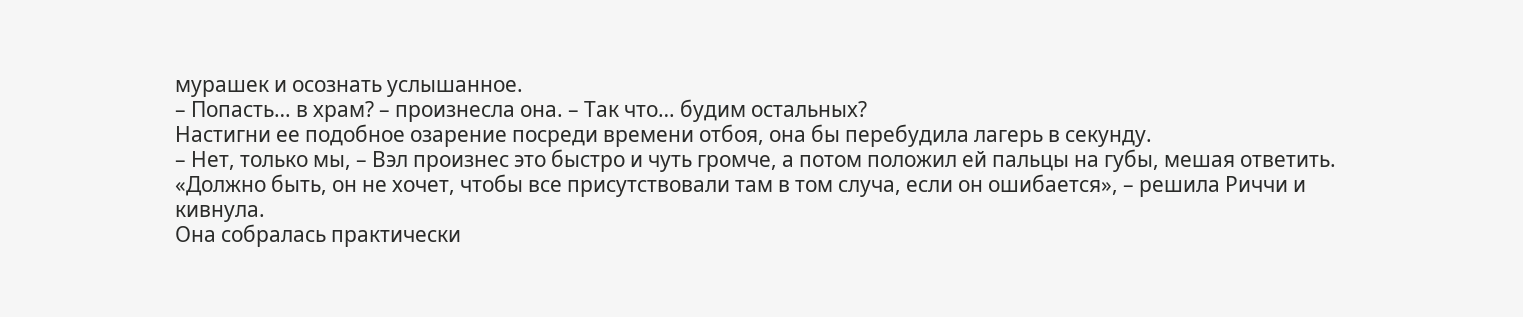мурашек и осознать услышанное.
– Попасть… в храм? – произнесла она. – Так что… будим остальных?
Настигни ее подобное озарение посреди времени отбоя, она бы перебудила лагерь в секунду.
– Нет, только мы, – Вэл произнес это быстро и чуть громче, а потом положил ей пальцы на губы, мешая ответить.
«Должно быть, он не хочет, чтобы все присутствовали там в том случа, если он ошибается», – решила Риччи и кивнула.
Она собралась практически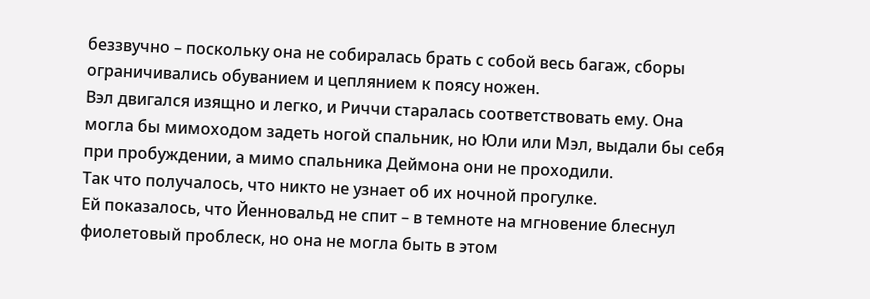беззвучно – поскольку она не собиралась брать с собой весь багаж, сборы ограничивались обуванием и цеплянием к поясу ножен.
Вэл двигался изящно и легко, и Риччи старалась соответствовать ему. Она могла бы мимоходом задеть ногой спальник, но Юли или Мэл, выдали бы себя при пробуждении, а мимо спальника Деймона они не проходили.
Так что получалось, что никто не узнает об их ночной прогулке.
Ей показалось, что Йенновальд не спит – в темноте на мгновение блеснул фиолетовый проблеск, но она не могла быть в этом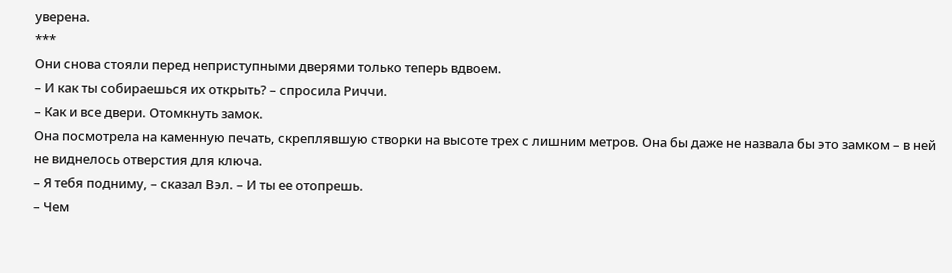уверена.
***
Они снова стояли перед неприступными дверями только теперь вдвоем.
– И как ты собираешься их открыть? – спросила Риччи.
– Как и все двери. Отомкнуть замок.
Она посмотрела на каменную печать, скреплявшую створки на высоте трех с лишним метров. Она бы даже не назвала бы это замком – в ней не виднелось отверстия для ключа.
– Я тебя подниму, – сказал Вэл. – И ты ее отопрешь.
– Чем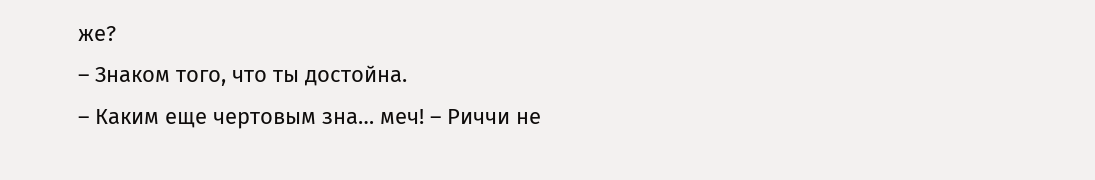же?
– Знаком того, что ты достойна.
– Каким еще чертовым зна… меч! – Риччи не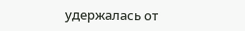удержалась от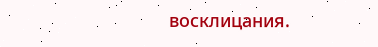восклицания.